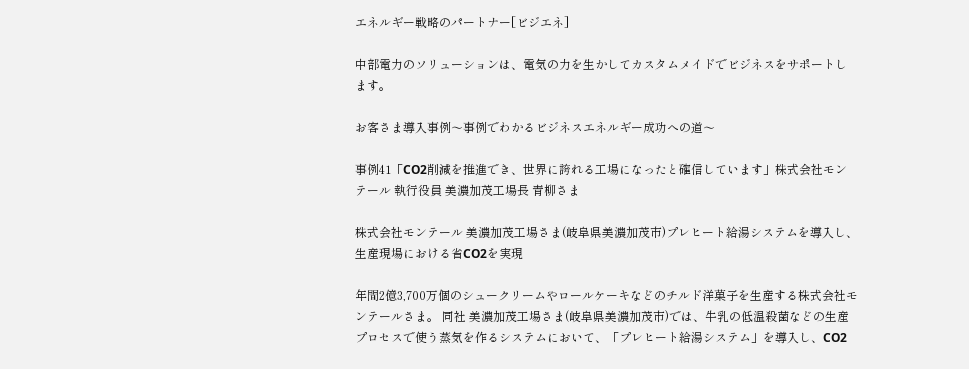エネルギー戦略のパートナー[ビジエネ]

中部電力のソリューションは、電気の力を生かしてカスタムメイドでビジネスをサポートします。

お客さま導入事例〜事例でわかるビジネスエネルギー成功への道〜

事例41「CO2削減を推進でき、世界に誇れる工場になったと確信しています」株式会社モンテール 執行役員 美濃加茂工場長 青柳さま

株式会社モンテール 美濃加茂工場さま(岐阜県美濃加茂市)プレヒート給湯システムを導入し、生産現場における省CO2を実現

年間2億3,700万個のシュークリームやロールケーキなどのチルド洋菓子を生産する株式会社モンテールさま。 同社 美濃加茂工場さま(岐阜県美濃加茂市)では、牛乳の低温殺菌などの生産プロセスで使う蒸気を作るシステムにおいて、「プレヒート給湯システム」を導入し、CO2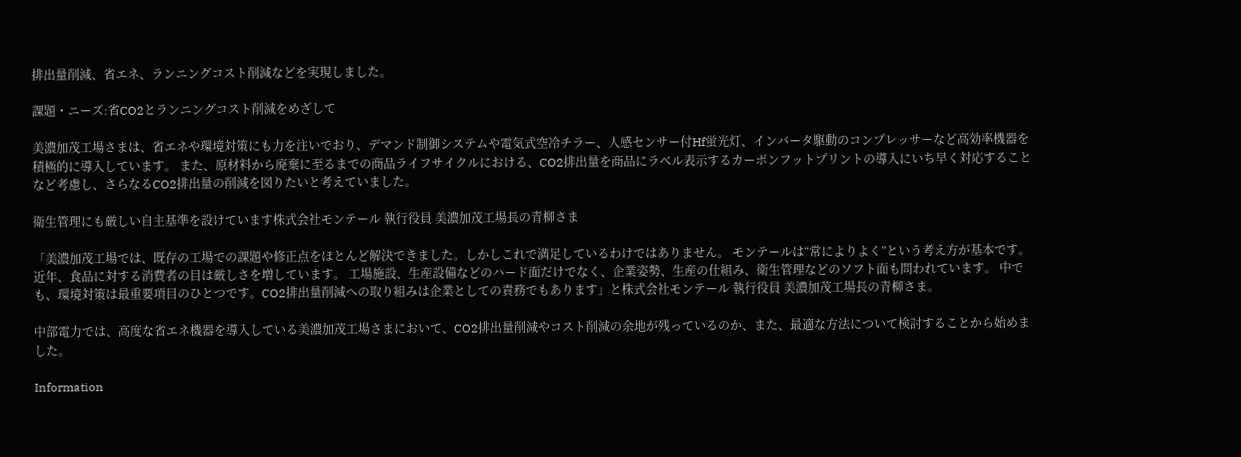排出量削減、省エネ、ランニングコスト削減などを実現しました。

課題・ニーズ:省CO2とランニングコスト削減をめざして

美濃加茂工場さまは、省エネや環境対策にも力を注いでおり、デマンド制御システムや電気式空冷チラー、人感センサー付Hf蛍光灯、インバータ駆動のコンプレッサーなど高効率機器を積極的に導入しています。 また、原材料から廃棄に至るまでの商品ライフサイクルにおける、CO2排出量を商品にラベル表示するカーボンフットプリントの導入にいち早く対応することなど考慮し、さらなるCO2排出量の削減を図りたいと考えていました。

衛生管理にも厳しい自主基準を設けています株式会社モンテール 執行役員 美濃加茂工場長の青柳さま

「美濃加茂工場では、既存の工場での課題や修正点をほとんど解決できました。しかしこれで満足しているわけではありません。 モンテールは“常によりよく”という考え方が基本です。 近年、食品に対する消費者の目は厳しさを増しています。 工場施設、生産設備などのハード面だけでなく、企業姿勢、生産の仕組み、衛生管理などのソフト面も問われています。 中でも、環境対策は最重要項目のひとつです。CO2排出量削減への取り組みは企業としての責務でもあります」と株式会社モンテール 執行役員 美濃加茂工場長の青柳さま。

中部電力では、高度な省エネ機器を導入している美濃加茂工場さまにおいて、CO2排出量削減やコスト削減の余地が残っているのか、また、最適な方法について検討することから始めました。

Information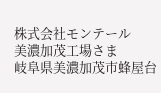株式会社モンテール
美濃加茂工場さま
岐阜県美濃加茂市蜂屋台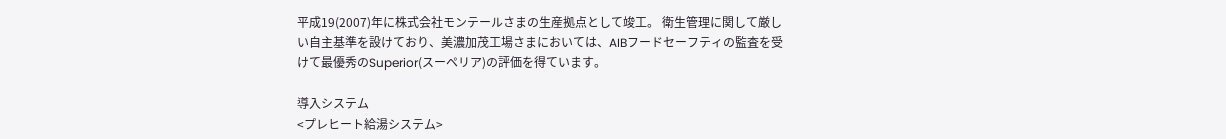平成19(2007)年に株式会社モンテールさまの生産拠点として竣工。 衛生管理に関して厳しい自主基準を設けており、美濃加茂工場さまにおいては、AIBフードセーフティの監査を受けて最優秀のSuperior(スーペリア)の評価を得ています。

導入システム
<プレヒート給湯システム>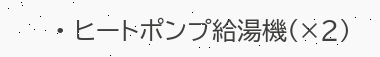• ヒートポンプ給湯機(×2)